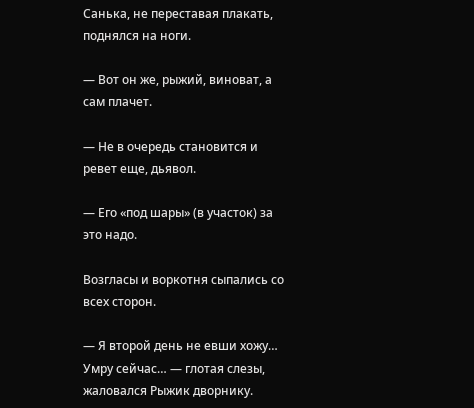Санька, не переставая плакать, поднялся на ноги.

— Вот он же, рыжий, виноват, а сам плачет.

— Не в очередь становится и ревет еще, дьявол.

— Его «под шары» (в участок) за это надо.

Возгласы и воркотня сыпались со всех сторон.

— Я второй день не евши хожу… Умру сейчас… — глотая слезы, жаловался Рыжик дворнику.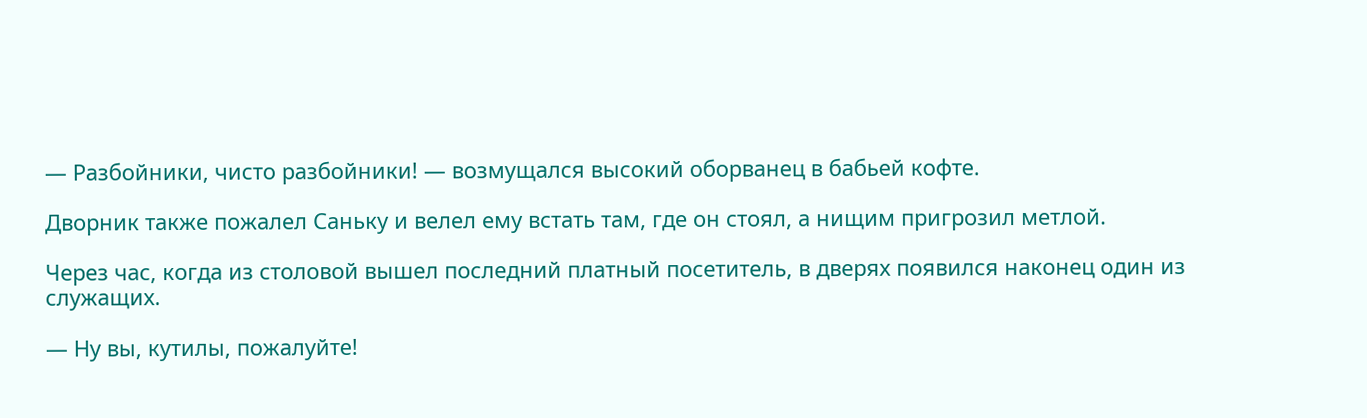— Разбойники, чисто разбойники! — возмущался высокий оборванец в бабьей кофте.

Дворник также пожалел Саньку и велел ему встать там, где он стоял, а нищим пригрозил метлой.

Через час, когда из столовой вышел последний платный посетитель, в дверях появился наконец один из служащих.

— Ну вы, кутилы, пожалуйте!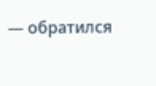— обратился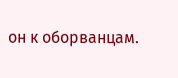он к оборванцам.